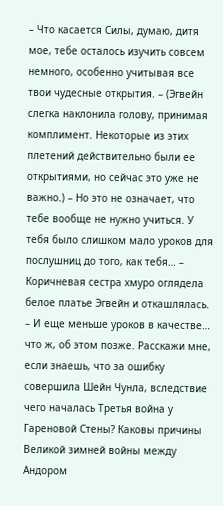– Что касается Силы, думаю, дитя мое, тебе осталось изучить совсем немного, особенно учитывая все твои чудесные открытия. – (Эгвейн слегка наклонила голову, принимая комплимент. Некоторые из этих плетений действительно были ее открытиями, но сейчас это уже не важно.) – Но это не означает, что тебе вообще не нужно учиться. У тебя было слишком мало уроков для послушниц до того, как тебя… – Коричневая сестра хмуро оглядела белое платье Эгвейн и откашлялась. – И еще меньше уроков в качестве… что ж, об этом позже. Расскажи мне, если знаешь, что за ошибку совершила Шейн Чунла, вследствие чего началась Третья война у Гареновой Стены? Каковы причины Великой зимней войны между Андором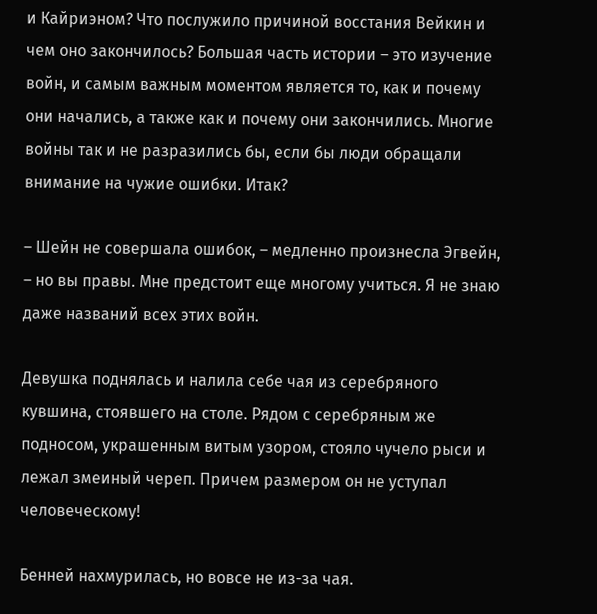и Кайриэном? Что послужило причиной восстания Вейкин и чем оно закончилось? Большая часть истории – это изучение войн, и самым важным моментом является то, как и почему они начались, а также как и почему они закончились. Многие войны так и не разразились бы, если бы люди обращали внимание на чужие ошибки. Итак?

– Шейн не совершала ошибок, – медленно произнесла Эгвейн, – но вы правы. Мне предстоит еще многому учиться. Я не знаю даже названий всех этих войн.

Девушка поднялась и налила себе чая из серебряного кувшина, стоявшего на столе. Рядом с серебряным же подносом, украшенным витым узором, стояло чучело рыси и лежал змеиный череп. Причем размером он не уступал человеческому!

Бенней нахмурилась, но вовсе не из-за чая.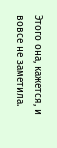Этого она, кажется, и вовсе не заметила.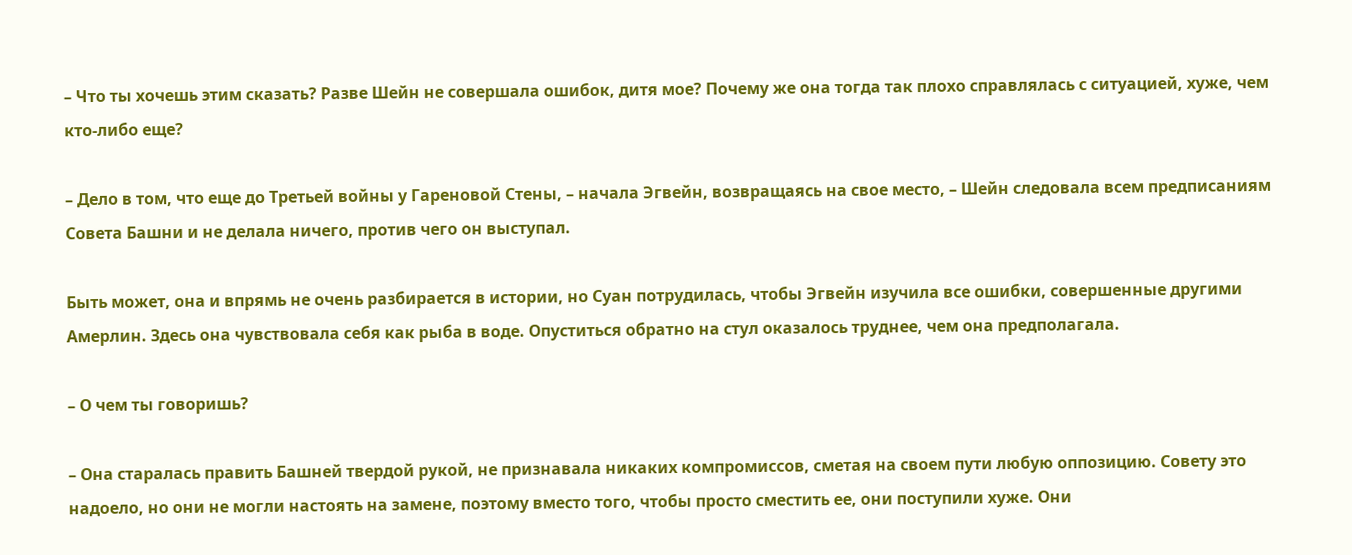– Что ты хочешь этим сказать? Разве Шейн не совершала ошибок, дитя мое? Почему же она тогда так плохо справлялась с ситуацией, хуже, чем кто-либо еще?

– Дело в том, что еще до Третьей войны у Гареновой Стены, – начала Эгвейн, возвращаясь на свое место, – Шейн следовала всем предписаниям Совета Башни и не делала ничего, против чего он выступал.

Быть может, она и впрямь не очень разбирается в истории, но Суан потрудилась, чтобы Эгвейн изучила все ошибки, совершенные другими Амерлин. Здесь она чувствовала себя как рыба в воде. Опуститься обратно на стул оказалось труднее, чем она предполагала.

– О чем ты говоришь?

– Она старалась править Башней твердой рукой, не признавала никаких компромиссов, сметая на своем пути любую оппозицию. Совету это надоело, но они не могли настоять на замене, поэтому вместо того, чтобы просто сместить ее, они поступили хуже. Они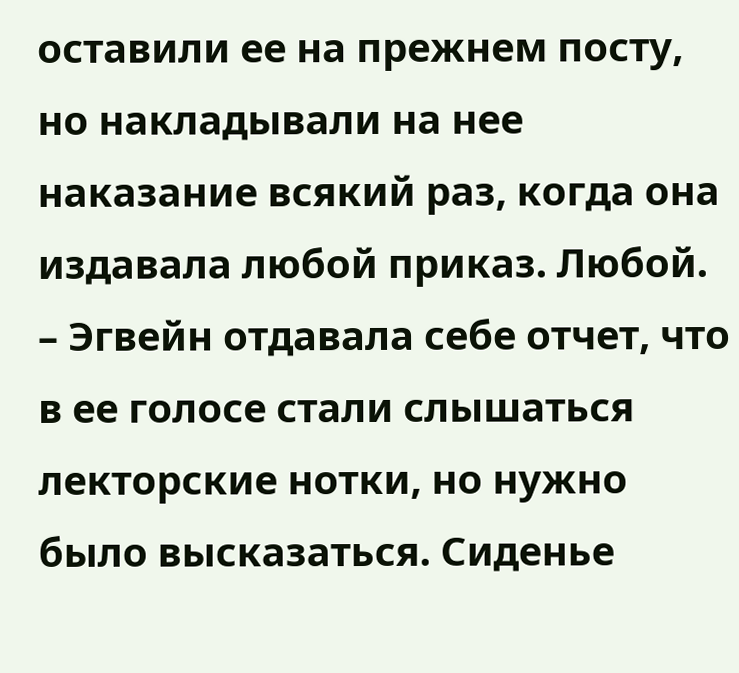оставили ее на прежнем посту, но накладывали на нее наказание всякий раз, когда она издавала любой приказ. Любой. – Эгвейн отдавала себе отчет, что в ее голосе стали слышаться лекторские нотки, но нужно было высказаться. Сиденье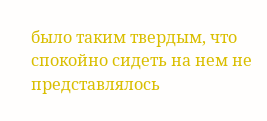было таким твердым, что спокойно сидеть на нем не представлялось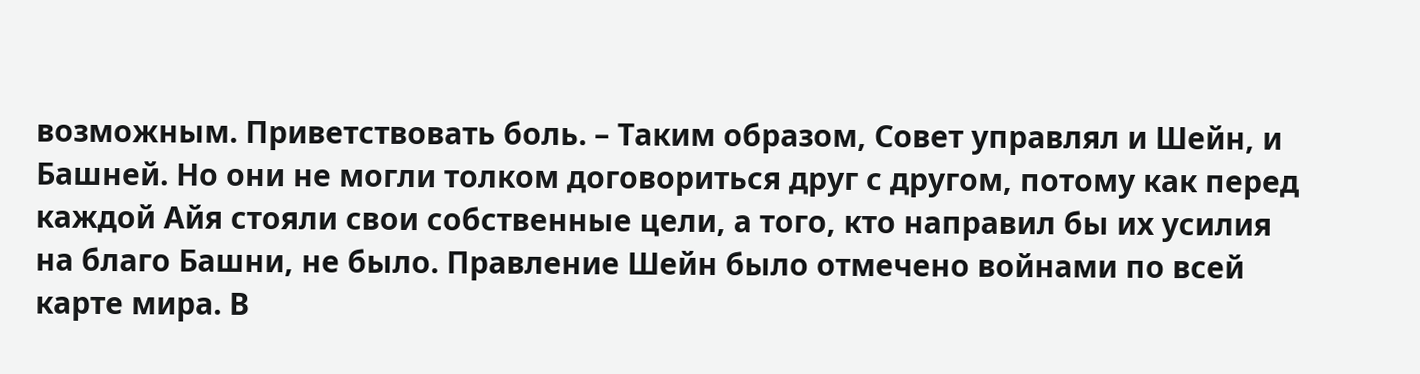возможным. Приветствовать боль. – Таким образом, Совет управлял и Шейн, и Башней. Но они не могли толком договориться друг с другом, потому как перед каждой Айя стояли свои собственные цели, а того, кто направил бы их усилия на благо Башни, не было. Правление Шейн было отмечено войнами по всей карте мира. В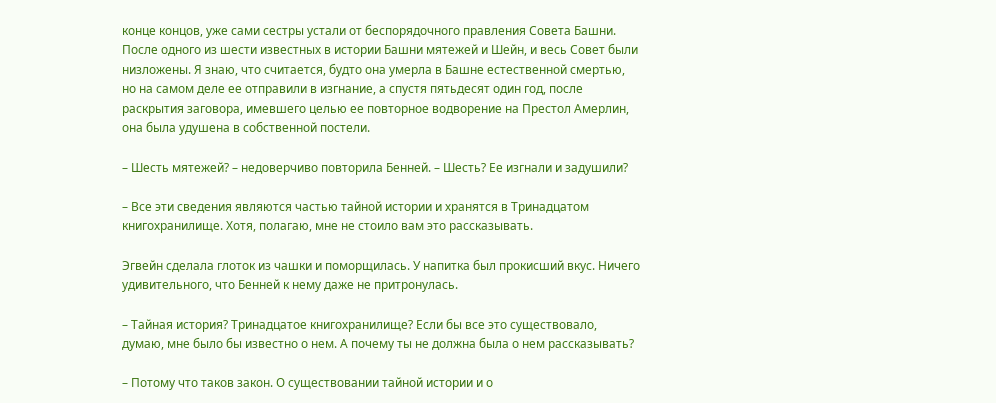конце концов, уже сами сестры устали от беспорядочного правления Совета Башни. После одного из шести известных в истории Башни мятежей и Шейн, и весь Совет были низложены. Я знаю, что считается, будто она умерла в Башне естественной смертью, но на самом деле ее отправили в изгнание, а спустя пятьдесят один год, после раскрытия заговора, имевшего целью ее повторное водворение на Престол Амерлин, она была удушена в собственной постели.

– Шесть мятежей? – недоверчиво повторила Бенней. – Шесть? Ее изгнали и задушили?

– Все эти сведения являются частью тайной истории и хранятся в Тринадцатом книгохранилище. Хотя, полагаю, мне не стоило вам это рассказывать.

Эгвейн сделала глоток из чашки и поморщилась. У напитка был прокисший вкус. Ничего удивительного, что Бенней к нему даже не притронулась.

– Тайная история? Тринадцатое книгохранилище? Если бы все это существовало, думаю, мне было бы известно о нем. А почему ты не должна была о нем рассказывать?

– Потому что таков закон. О существовании тайной истории и о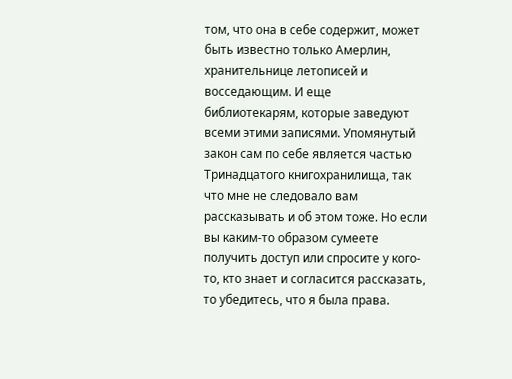том, что она в себе содержит, может быть известно только Амерлин, хранительнице летописей и восседающим. И еще библиотекарям, которые заведуют всеми этими записями. Упомянутый закон сам по себе является частью Тринадцатого книгохранилища, так что мне не следовало вам рассказывать и об этом тоже. Но если вы каким-то образом сумеете получить доступ или спросите у кого-то, кто знает и согласится рассказать, то убедитесь, что я была права.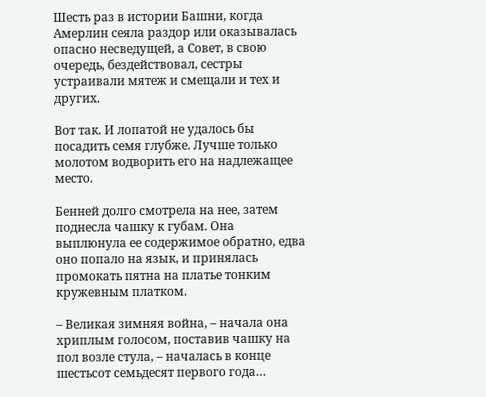Шесть раз в истории Башни, когда Амерлин сеяла раздор или оказывалась опасно несведущей, а Совет, в свою очередь, бездействовал, сестры устраивали мятеж и смещали и тех и других.

Вот так. И лопатой не удалось бы посадить семя глубже. Лучше только молотом водворить его на надлежащее место.

Бенней долго смотрела на нее, затем поднесла чашку к губам. Она выплюнула ее содержимое обратно, едва оно попало на язык, и принялась промокать пятна на платье тонким кружевным платком.

– Великая зимняя война, – начала она хриплым голосом, поставив чашку на пол возле стула, – началась в конце шестьсот семьдесят первого года…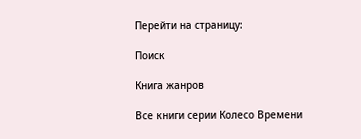Перейти на страницу:

Поиск

Книга жанров

Все книги серии Колесо Времени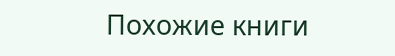Похожие книги